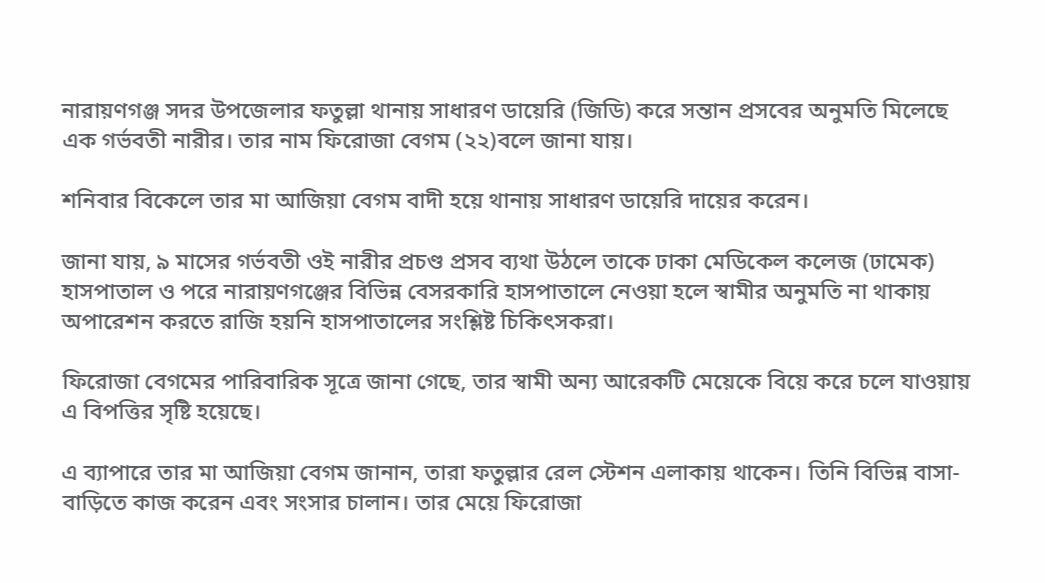নারায়ণগঞ্জ সদর উপজেলার ফতুল্লা থানায় সাধারণ ডায়েরি (জিডি) করে সন্তান প্রসবের অনুমতি মিলেছে এক গর্ভবতী নারীর। তার নাম ফিরোজা বেগম (২২)বলে জানা যায়।

শনিবার বিকেলে তার মা আজিয়া বেগম বাদী হয়ে থানায় সাধারণ ডায়েরি দায়ের করেন।

জানা যায়, ৯ মাসের গর্ভবতী ওই নারীর প্রচণ্ড প্রসব ব্যথা উঠলে তাকে ঢাকা মেডিকেল কলেজ (ঢামেক) হাসপাতাল ও পরে নারায়ণগঞ্জের বিভিন্ন বেসরকারি হাসপাতালে নেওয়া হলে স্বামীর অনুমতি না থাকায় অপারেশন করতে রাজি হয়নি হাসপাতালের সংশ্লিষ্ট চিকিৎসকরা।

ফিরোজা বেগমের পারিবারিক সূত্রে জানা গেছে, তার স্বামী অন্য আরেকটি মেয়েকে বিয়ে করে চলে যাওয়ায় এ বিপত্তির সৃষ্টি হয়েছে।

এ ব্যাপারে তার মা আজিয়া বেগম জানান, তারা ফতুল্লার রেল স্টেশন এলাকায় থাকেন। তিনি বিভিন্ন বাসা-বাড়িতে কাজ করেন এবং সংসার চালান। তার মেয়ে ফিরোজা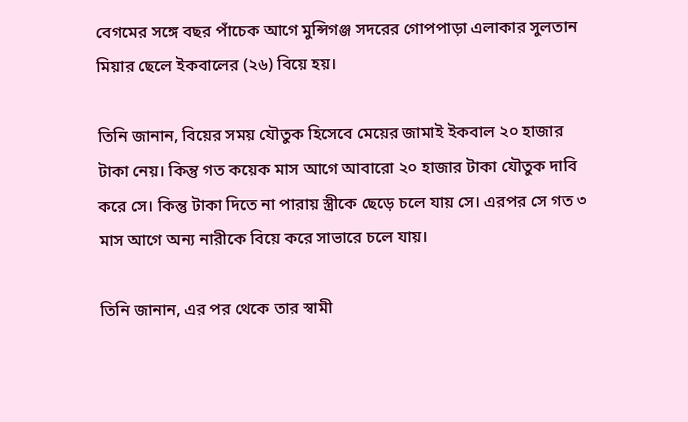বেগমের সঙ্গে বছর পাঁচেক আগে মুন্সিগঞ্জ সদরের গোপপাড়া এলাকার সুলতান মিয়ার ছেলে ইকবালের (২৬) বিয়ে হয়।

তিনি জানান, বিয়ের সময় যৌতুক হিসেবে মেয়ের জামাই ইকবাল ২০ হাজার টাকা নেয়। কিন্তু গত কয়েক মাস আগে আবারো ২০ হাজার টাকা যৌতুক দাবি করে সে। কিন্তু টাকা দিতে না পারায় স্ত্রীকে ছেড়ে চলে যায় সে। এরপর সে গত ৩ মাস আগে অন্য নারীকে বিয়ে করে সাভারে চলে যায়।

তিনি জানান, এর পর থেকে তার স্বামী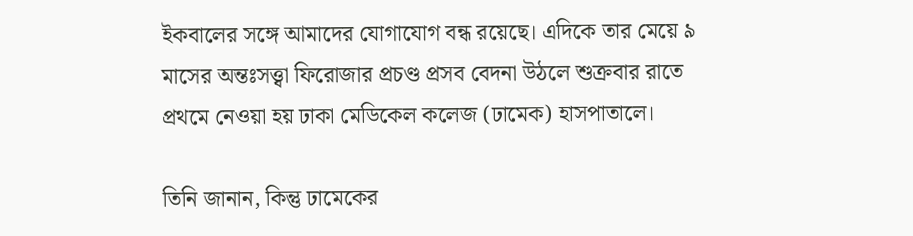ইকবালের সঙ্গে আমাদের যোগাযোগ বন্ধ রয়েছে। এদিকে তার মেয়ে ৯ মাসের অন্তঃসত্ত্বা ফিরোজার প্রচণ্ড প্রসব বেদনা উঠলে শুক্রবার রাতে প্রথমে নেওয়া হয় ঢাকা মেডিকেল কলেজ (ঢামেক) হাসপাতালে।

তিনি জানান, কিন্তু ঢামেকের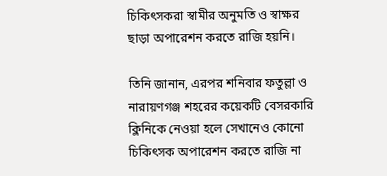চিকিৎসকরা স্বামীর অনুমতি ও স্বাক্ষর ছাড়া অপারেশন করতে রাজি হয়নি।

তিনি জানান, এরপর শনিবার ফতুল্লা ও নারায়ণগঞ্জ শহরের কয়েকটি বেসরকারি ক্লিনিকে নেওয়া হলে সেখানেও কোনো চিকিৎসক অপারেশন করতে রাজি না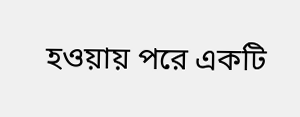হওয়ায় পরে একটি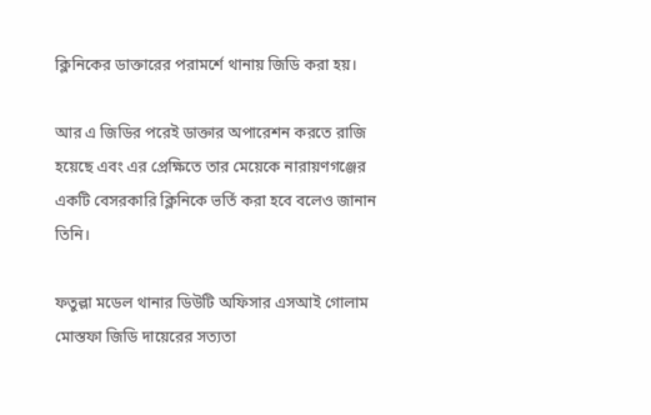ক্লিনিকের ডাক্তারের পরামর্শে থানায় জিডি করা হয়।

আর এ জিডির পরেই ডাক্তার অপারেশন করতে রাজি হয়েছে এবং এর প্রেক্ষিতে তার মেয়েকে নারায়ণগঞ্জের একটি বেসরকারি ক্লিনিকে ভর্তি করা হবে বলেও জানান তিনি।

ফতুল্লা মডেল থানার ডিউটি অফিসার এসআই গোলাম মোস্তফা জিডি দায়েরের সত্যতা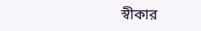স্বীকার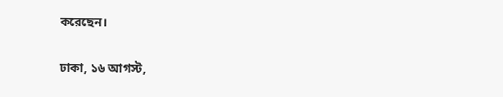করেছেন।

ঢাকা, ১৬ আগস্ট,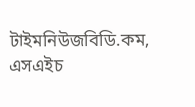টাইমনিউজবিডি.কম, এসএইচ